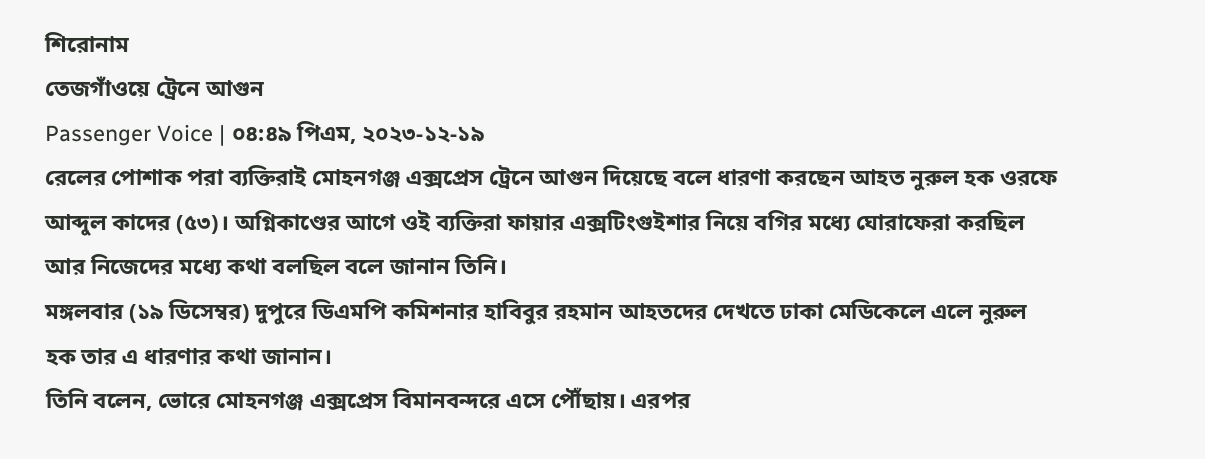শিরোনাম
তেজগাঁওয়ে ট্রেনে আগুন
Passenger Voice | ০৪:৪৯ পিএম, ২০২৩-১২-১৯
রেলের পোশাক পরা ব্যক্তিরাই মোহনগঞ্জ এক্সপ্রেস ট্রেনে আগুন দিয়েছে বলে ধারণা করছেন আহত নুরুল হক ওরফে আব্দুল কাদের (৫৩)। অগ্নিকাণ্ডের আগে ওই ব্যক্তিরা ফায়ার এক্সটিংগুইশার নিয়ে বগির মধ্যে ঘোরাফেরা করছিল আর নিজেদের মধ্যে কথা বলছিল বলে জানান তিনি।
মঙ্গলবার (১৯ ডিসেম্বর) দুপুরে ডিএমপি কমিশনার হাবিবুর রহমান আহতদের দেখতে ঢাকা মেডিকেলে এলে নুরুল হক তার এ ধারণার কথা জানান।
তিনি বলেন, ভোরে মোহনগঞ্জ এক্সপ্রেস বিমানবন্দরে এসে পৌঁছায়। এরপর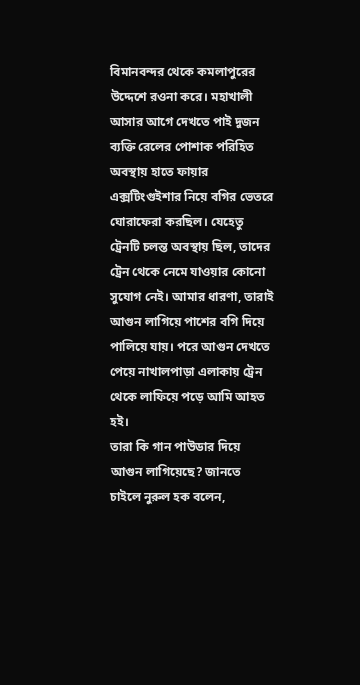বিমানবন্দর থেকে কমলাপুরের উদ্দেশে রওনা করে। মহাখালী আসার আগে দেখতে পাই দুজন ব্যক্তি রেলের পোশাক পরিহিত অবস্থায় হাতে ফায়ার এক্সটিংগুইশার নিয়ে বগির ভেতরে ঘোরাফেরা করছিল। যেহেতু ট্রেনটি চলন্ত অবস্থায় ছিল, তাদের ট্রেন থেকে নেমে যাওয়ার কোনো সুযোগ নেই। আমার ধারণা, তারাই আগুন লাগিয়ে পাশের বগি দিয়ে পালিয়ে যায়। পরে আগুন দেখতে পেয়ে নাখালপাড়া এলাকায় ট্রেন থেকে লাফিয়ে পড়ে আমি আহত হই।
তারা কি গান পাউডার দিয়ে আগুন লাগিয়েছে? জানতে চাইলে নুরুল হক বলেন,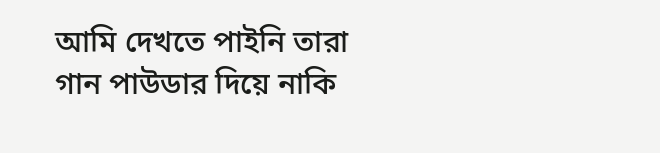আমি দেখতে পাইনি তারা গান পাউডার দিয়ে নাকি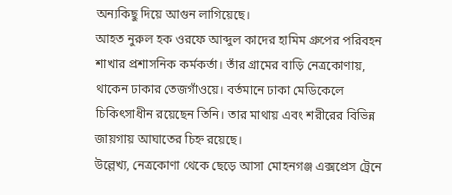অন্যকিছু দিয়ে আগুন লাগিয়েছে।
আহত নুরুল হক ওরফে আব্দুল কাদের হামিম গ্রুপের পরিবহন শাখার প্রশাসনিক কর্মকর্তা। তাঁর গ্রামের বাড়ি নেত্রকোণায়, থাকেন ঢাকার তেজগাঁওয়ে। বর্তমানে ঢাকা মেডিকেলে চিকিৎসাধীন রয়েছেন তিনি। তার মাথায় এবং শরীরের বিভিন্ন জায়গায় আঘাতের চিহ্ন রয়েছে।
উল্লেখ্য, নেত্রকোণা থেকে ছেড়ে আসা মোহনগঞ্জ এক্সপ্রেস ট্রেনে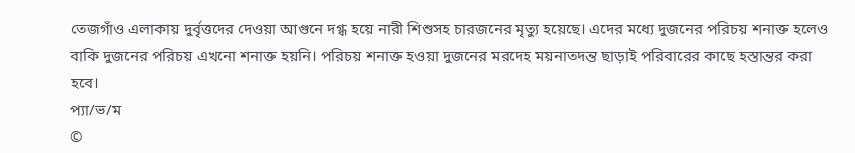তেজগাঁও এলাকায় দুর্বৃত্তদের দেওয়া আগুনে দগ্ধ হয়ে নারী শিশুসহ চারজনের মৃত্যু হয়েছে। এদের মধ্যে দুজনের পরিচয় শনাক্ত হলেও বাকি দুজনের পরিচয় এখনো শনাক্ত হয়নি। পরিচয় শনাক্ত হওয়া দুজনের মরদেহ ময়নাতদন্ত ছাড়াই পরিবারের কাছে হস্তান্তর করা হবে।
প্যা/ভ/ম
©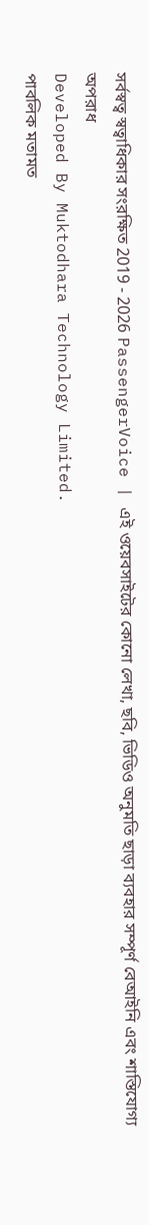সর্বস্বত্ব স্বত্বাধিকার সংরক্ষিত 2019 - 2026 PassengerVoice | এই ওয়েবসাইটের কোনো লেখা, ছবি, ভিডিও অনুমতি ছাড়া ব্যবহার সম্পূর্ণ বেআইনি এবং শাস্তিযোগ্য অপরাধ
Developed By Muktodhara Technology Limited.
পাবলিক মতামত